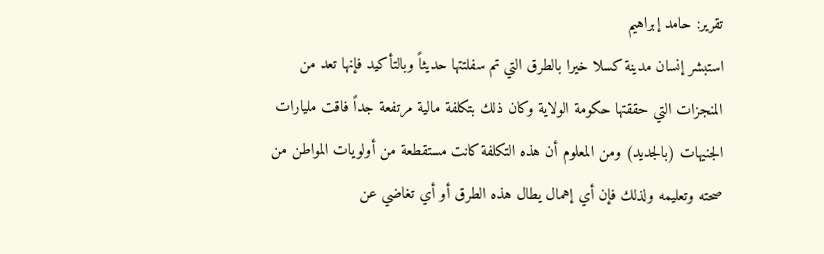تقرير: حامد إبراهيم
استبشر إنسان مدينة كسلا خيرا بالطرق التي تم سفلتتها حديثاً وبالتأكيد فإنها تعد من المنجزات التي حققتها حكومة الولاية وكان ذلك بتكلفة مالية مرتفعة جداً فاقت مليارات الجنيهات (بالجديد) ومن المعلوم أن هذه التكلفة كانت مستقطعة من أولويات المواطن من صحته وتعليمه ولذلك فإن أي إهمال يطال هذه الطرق أو أي تغاضي عن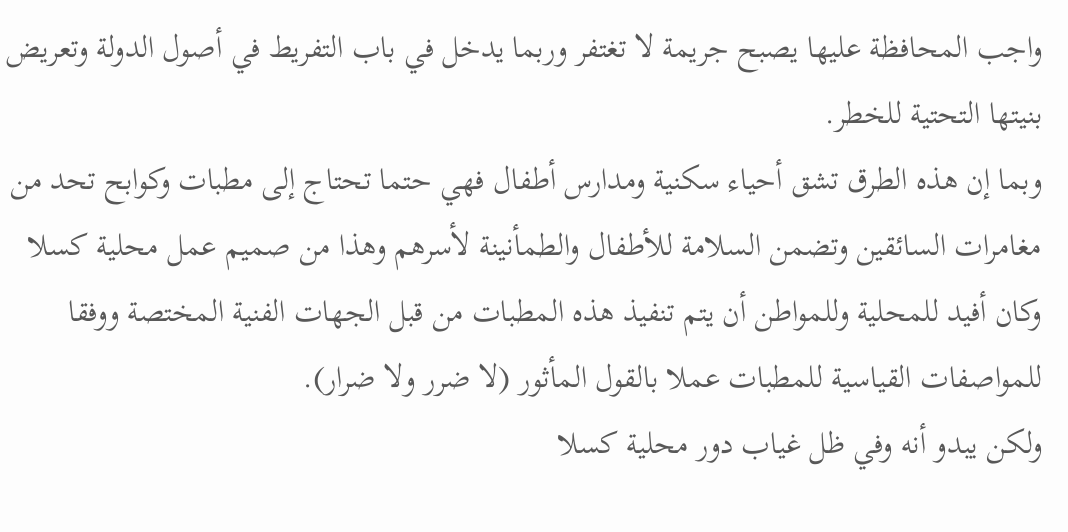واجب المحافظة عليها يصبح جريمة لا تغتفر وربما يدخل في باب التفريط في أصول الدولة وتعريض بنيتها التحتية للخطر.
وبما إن هذه الطرق تشق أحياء سكنية ومدارس أطفال فهي حتما تحتاج إلى مطبات وكوابح تحد من مغامرات السائقين وتضمن السلامة للأطفال والطمأنينة لأسرهم وهذا من صميم عمل محلية كسلا وكان أفيد للمحلية وللمواطن أن يتم تنفيذ هذه المطبات من قبل الجهات الفنية المختصة ووفقا للمواصفات القياسية للمطبات عملا بالقول المأثور (لا ضرر ولا ضرار).
ولكن يبدو أنه وفي ظل غياب دور محلية كسلا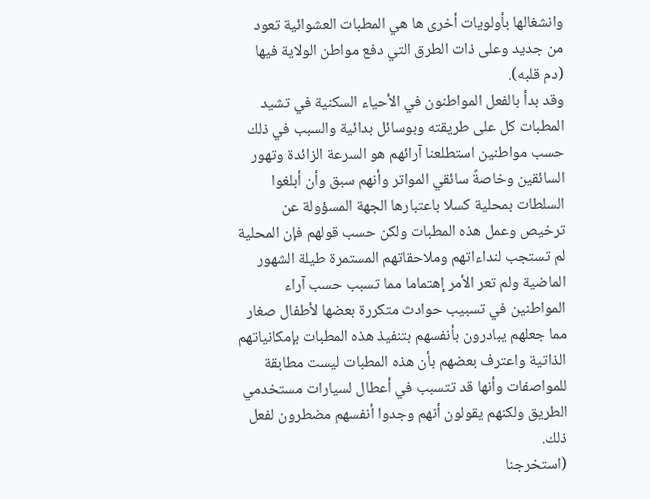وانشغالها بأولويات أخرى ها هي المطبات العشوائية تعود من جديد وعلى ذات الطرق التي دفع مواطن الولاية فيها (دم قلبه).
وقد بدأ بالفعل المواطنون في الأحياء السكنية في تشيد المطبات كل على طريقته وبوسائل بدائية والسبب في ذلك حسب مواطنين استطلعنا آرائهم هو السرعة الزائدة وتهور السائقين وخاصةً سائقي المواتر وأنهم سبق وأن أبلغوا السلطات بمحلية كسلا باعتبارها الجهة المسؤولة عن ترخيص وعمل هذه المطبات ولكن حسب قولهم فإن المحلية لم تستجب لنداءاتهم وملاحقاتهم المستمرة طيلة الشهور الماضية ولم تعر الأمر إهتماما مما تسبب حسب آراء المواطنين في تسبيب حوادث متكررة بعضها لأطفال صغار مما جعلهم يبادرون بأنفسهم بتنفيذ هذه المطبات بإمكانياتهم الذاتية واعترف بعضهم بأن هذه المطبات ليست مطابقة للمواصفات وأنها قد تتسبب في أعطال لسيارات مستخدمي الطريق ولكنهم يقولون أنهم وجدوا أنفسهم مضطرون لفعل ذلك.
(استخرجنا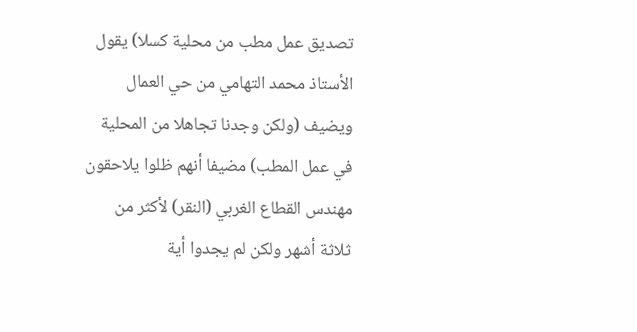تصديق عمل مطب من محلية كسلا) يقول الأستاذ محمد التهامي من حي العمال ويضيف (ولكن وجدنا تجاهلا من المحلية في عمل المطب) مضيفا أنهم ظلوا يلاحقون مهندس القطاع الغربي (النقر) لأكثر من ثلاثة أشهر ولكن لم يجدوا أية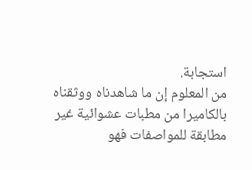استجابة.
من المعلوم إن ما شاهدناه ووثقناه بالكاميرا من مطبات عشوائية غير مطابقة للمواصفات فهو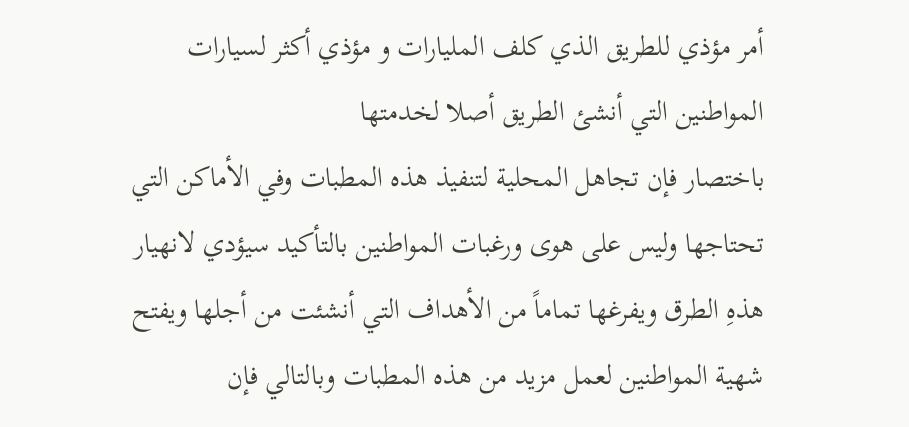أمر مؤذي للطريق الذي كلف المليارات و مؤذي أكثر لسيارات المواطنين التي أنشئ الطريق أصلا لخدمتها
باختصار فإن تجاهل المحلية لتنفيذ هذه المطبات وفي الأماكن التي تحتاجها وليس على هوى ورغبات المواطنين بالتأكيد سيؤدي لانهيار هذهِ الطرق ويفرغها تماماً من الأهداف التي أنشئت من أجلها ويفتح شهية المواطنين لعمل مزيد من هذه المطبات وبالتالي فإن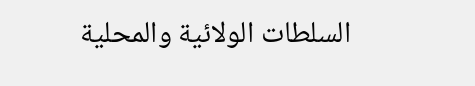السلطات الولائية والمحلية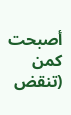أصبحت كمن (تنقض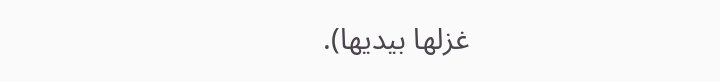غزلها بيديها).